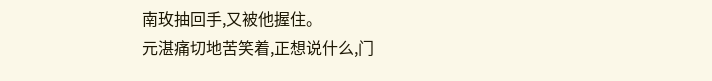南玫抽回手,又被他握住。
元湛痛切地苦笑着,正想说什么,门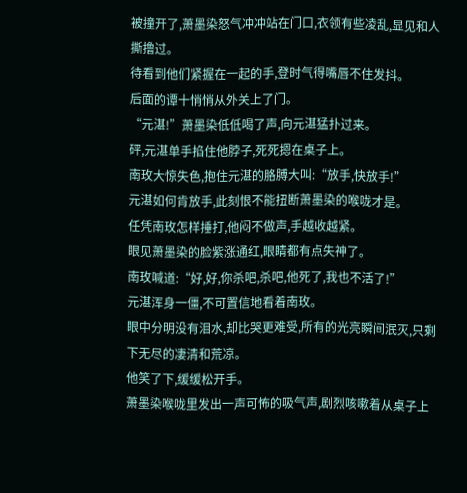被撞开了,萧墨染怒气冲冲站在门口,衣领有些凌乱,显见和人撕撸过。
待看到他们紧握在一起的手,登时气得嘴唇不住发抖。
后面的谭十悄悄从外关上了门。
“元湛!”萧墨染低低喝了声,向元湛猛扑过来。
砰,元湛单手掐住他脖子,死死摁在桌子上。
南玫大惊失色,抱住元湛的胳膊大叫:“放手,快放手!”
元湛如何肯放手,此刻恨不能扭断萧墨染的喉咙才是。
任凭南玫怎样捶打,他闷不做声,手越收越紧。
眼见萧墨染的脸紫涨通红,眼睛都有点失神了。
南玫喊道:“好,好,你杀吧,杀吧,他死了,我也不活了!”
元湛浑身一僵,不可置信地看着南玫。
眼中分明没有泪水,却比哭更难受,所有的光亮瞬间泯灭,只剩下无尽的凄清和荒凉。
他笑了下,缓缓松开手。
萧墨染喉咙里发出一声可怖的吸气声,剧烈咳嗽着从桌子上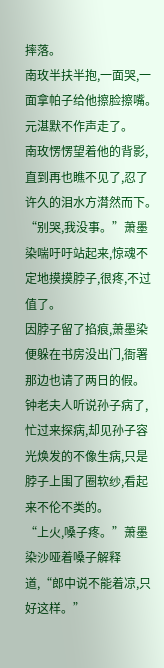摔落。
南玫半扶半抱,一面哭,一面拿帕子给他擦脸擦嘴。
元湛默不作声走了。
南玫愣愣望着他的背影,直到再也瞧不见了,忍了许久的泪水方潸然而下。
“别哭,我没事。”萧墨染喘吁吁站起来,惊魂不定地摸摸脖子,很疼,不过值了。
因脖子留了掐痕,萧墨染便躲在书房没出门,衙署那边也请了两日的假。
钟老夫人听说孙子病了,忙过来探病,却见孙子容光焕发的不像生病,只是脖子上围了圈软纱,看起来不伦不类的。
“上火,嗓子疼。”萧墨染沙哑着嗓子解释道,“郎中说不能着凉,只好这样。”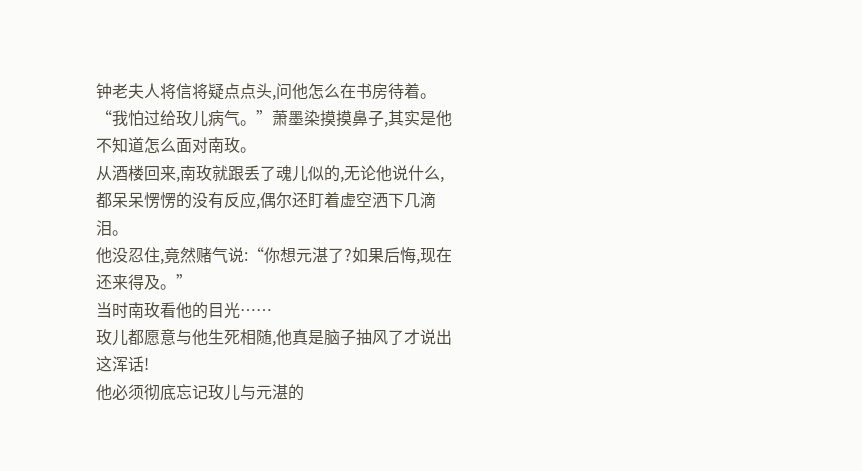钟老夫人将信将疑点点头,问他怎么在书房待着。
“我怕过给玫儿病气。”萧墨染摸摸鼻子,其实是他不知道怎么面对南玫。
从酒楼回来,南玫就跟丢了魂儿似的,无论他说什么,都呆呆愣愣的没有反应,偶尔还盯着虚空洒下几滴泪。
他没忍住,竟然赌气说:“你想元湛了?如果后悔,现在还来得及。”
当时南玫看他的目光……
玫儿都愿意与他生死相随,他真是脑子抽风了才说出这浑话!
他必须彻底忘记玫儿与元湛的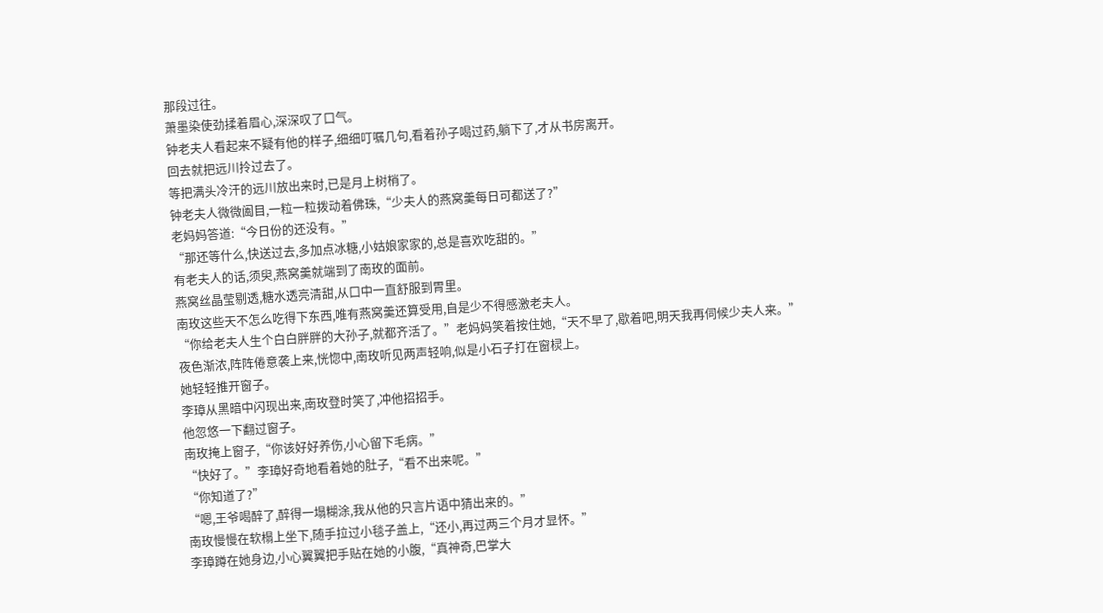那段过往。
萧墨染使劲揉着眉心,深深叹了口气。
钟老夫人看起来不疑有他的样子,细细叮嘱几句,看着孙子喝过药,躺下了,才从书房离开。
回去就把远川拎过去了。
等把满头冷汗的远川放出来时,已是月上树梢了。
钟老夫人微微阖目,一粒一粒拨动着佛珠,“少夫人的燕窝羹每日可都送了?”
老妈妈答道:“今日份的还没有。”
“那还等什么,快送过去,多加点冰糖,小姑娘家家的,总是喜欢吃甜的。”
有老夫人的话,须臾,燕窝羹就端到了南玫的面前。
燕窝丝晶莹剔透,糖水透亮清甜,从口中一直舒服到胃里。
南玫这些天不怎么吃得下东西,唯有燕窝羹还算受用,自是少不得感激老夫人。
“你给老夫人生个白白胖胖的大孙子,就都齐活了。”老妈妈笑着按住她,“天不早了,歇着吧,明天我再伺候少夫人来。”
夜色渐浓,阵阵倦意袭上来,恍惚中,南玫听见两声轻响,似是小石子打在窗棂上。
她轻轻推开窗子。
李璋从黑暗中闪现出来,南玫登时笑了,冲他招招手。
他忽悠一下翻过窗子。
南玫掩上窗子,“你该好好养伤,小心留下毛病。”
“快好了。”李璋好奇地看着她的肚子,“看不出来呢。”
“你知道了?”
“嗯,王爷喝醉了,醉得一塌糊涂,我从他的只言片语中猜出来的。”
南玫慢慢在软榻上坐下,随手拉过小毯子盖上,“还小,再过两三个月才显怀。”
李璋蹲在她身边,小心翼翼把手贴在她的小腹,“真神奇,巴掌大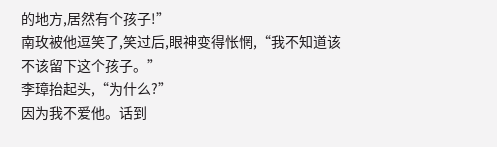的地方,居然有个孩子!”
南玫被他逗笑了,笑过后,眼神变得怅惘,“我不知道该不该留下这个孩子。”
李璋抬起头,“为什么?”
因为我不爱他。话到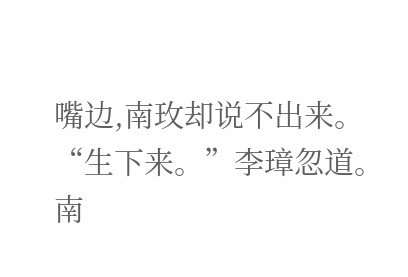嘴边,南玫却说不出来。
“生下来。”李璋忽道。
南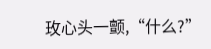玫心头一颤,“什么?”